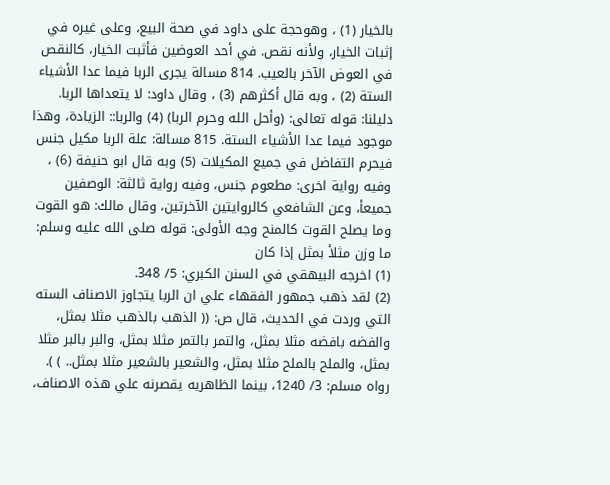بالخيار (1) ، وهوحجة على داود في صحة البيع، وعلى غيره في إثبات الخيار، ولأنه نقص. في أحد العوضين فأثبت الخيار، كالنقص في العوض الآخر بالعيب. 814 مسالة يجرى الربا فيما عدا الأشياء الستة (2) ، وبه قال أكثرهم (3) ، وقال داود: لا يتعداها الربا. دليلنا: قوله تعالى: (وأحل الله وحرم الربا) (4) والربا:: الزيادة، وهذا موجود فيما عدا الأشياء الستة. 815 مسالة: علة الربا مكيل جنس فيحرم التفاضل في جميع المكيلات (5) وبه قال ابو حنيفة (6) ، وفيه رواية اخرى: مطعوم جنس، وفيه رواية ثالثة: الوصفين جميعأ، وعن الشافعي كالروايتين الآخرتين، وقال مالك: هو القوت وما يصلح القوت كالمنح وجه الأولى: قوله صلى الله عليه وسلم: ما وزن مثلأ بمثل إذا كان
(1) اخرجه البيهقي في السنن الكبري: 5/ 348.
(2) لقد ذهب جمهور الفقهاء علي ان الربا يتجاوز الاصناف السته التي وردت في الحديث، قال ص: (( الذهب بالذهب مثلا بمثل، والفضه بافضه مثلا بمثل، والتمر بالتمر مثلا بمثل، والبر بالبر مثلا بمثل، والملح بالملح مثلا بمثل، والشعير بالشعير مثلا بمثل.. ) ). رواه مسلم: 3/ 1240، بينما الظاهريه يقصرنه علي هذه الاصناف،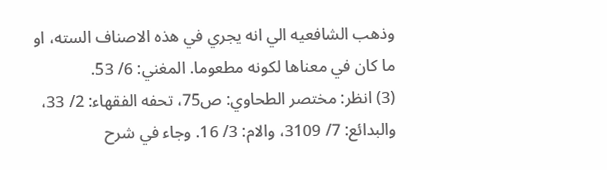وذهب الشافعيه الي انه يجري في هذه الاصناف السته، او ما كان في معناها لكونه مطعوما. المغني: 6/ 53.
(3) انظر: مختصر الطحاوي: ص75، تحفه الفقهاء: 2/ 33، والبدائع: 7/ 3109، والام: 3/ 16. وجاء في شرح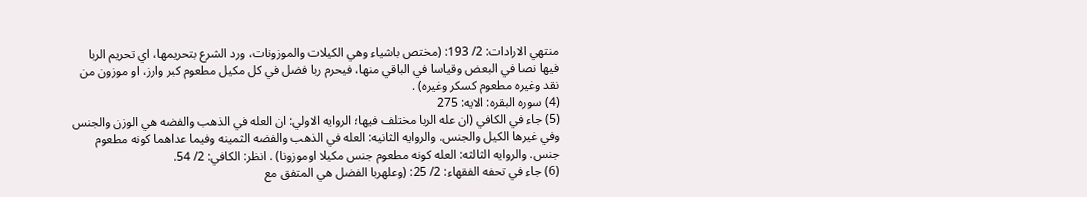منتهي الارادات: 2/ 193: (مختص باشياء وهي الكيلات والموزونات، ورد الشرع بتحريمها، اي تحريم الربا فيها نصا في البعض وقياسا في الباقي منها، فيحرم ربا فضل في كل مكيل مطعوم كبر وارز، او موزون من نقد وغيره مطعوم كسكر وغيره) .
(4) سوره البقره: الايه: 275
(5) جاء في الكافي (ان عله الربا مختلف فيها؛ الروايه الاولي: ان العله في الذهب والفضه هي الوزن والجنس وفي غيرها الكيل والجنس. والروايه الثانيه: العله في الذهب والفضه الثمينه وفيما عداهما كونه مطعوم جنس. والروايه الثالثه: العله كونه مطعوم جنس مكيلا اوموزونا) . انظر: الكافي: 2/ 54.
(6) جاء في تحفه الفقهاء: 2/ 25: (وعلهربا الفضل هي المتفق مع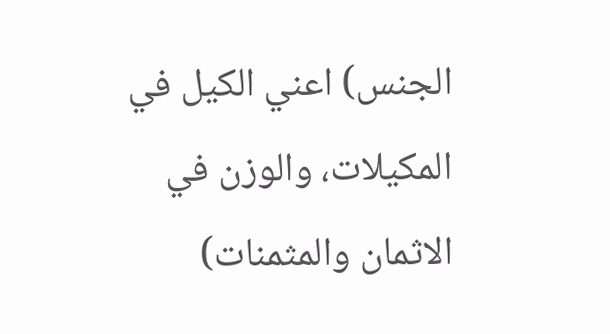الجنس) اعني الكيل في المكيلات، والوزن في الاثمان والمثمنات)